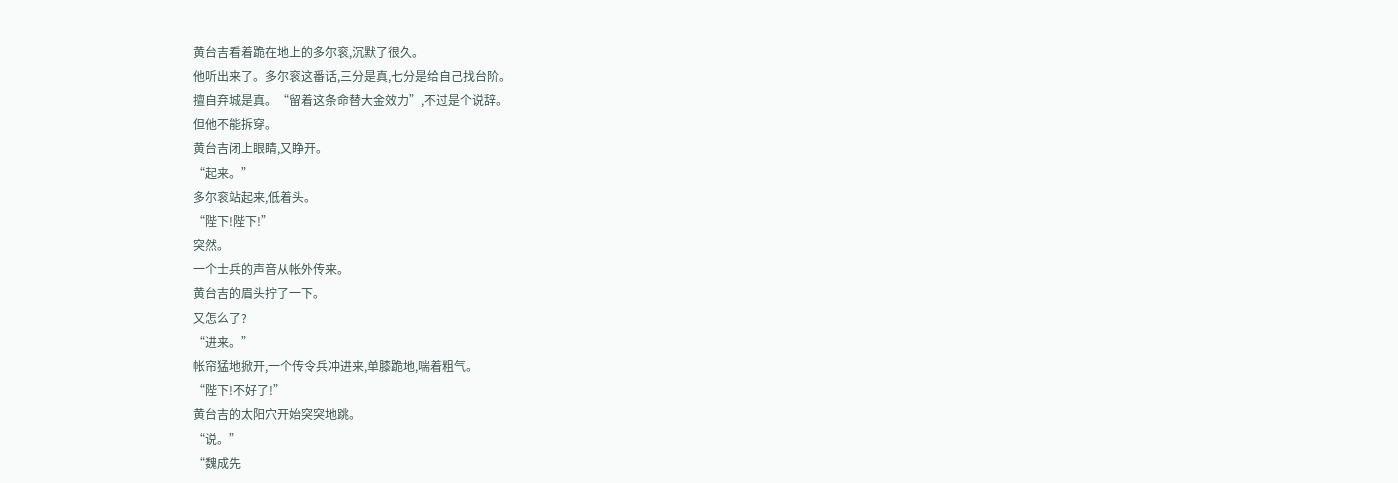黄台吉看着跪在地上的多尔衮,沉默了很久。
他听出来了。多尔衮这番话,三分是真,七分是给自己找台阶。
擅自弃城是真。“留着这条命替大金效力”,不过是个说辞。
但他不能拆穿。
黄台吉闭上眼睛,又睁开。
“起来。”
多尔衮站起来,低着头。
“陛下!陛下!”
突然。
一个士兵的声音从帐外传来。
黄台吉的眉头拧了一下。
又怎么了?
“进来。”
帐帘猛地掀开,一个传令兵冲进来,单膝跪地,喘着粗气。
“陛下!不好了!”
黄台吉的太阳穴开始突突地跳。
“说。”
“魏成先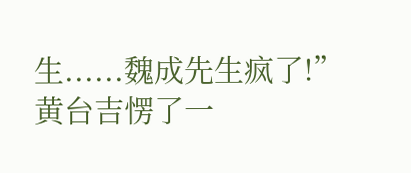生......魏成先生疯了!”
黄台吉愣了一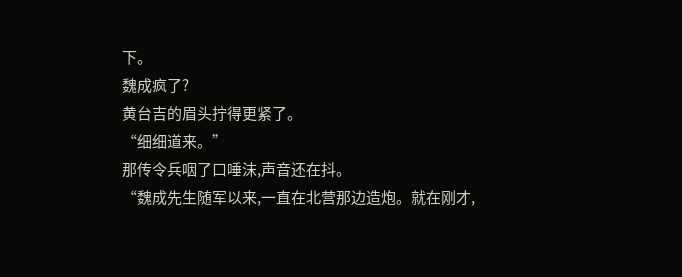下。
魏成疯了?
黄台吉的眉头拧得更紧了。
“细细道来。”
那传令兵咽了口唾沫,声音还在抖。
“魏成先生随军以来,一直在北营那边造炮。就在刚才,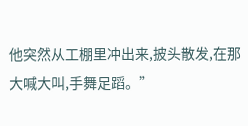他突然从工棚里冲出来,披头散发,在那大喊大叫,手舞足蹈。”